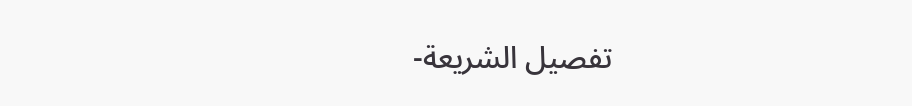تفصيل الشريعة-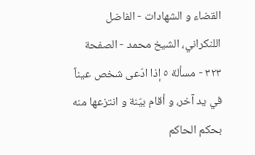القضاء و الشهادات - الفاضل اللنكراني، الشيخ محمد - الصفحة ٣٢٣ - مسألة ٥ إذا ادّعى شخص عيناً في يد آخر، و أقام بيّنة و انتزعها منه بحكم الحاكم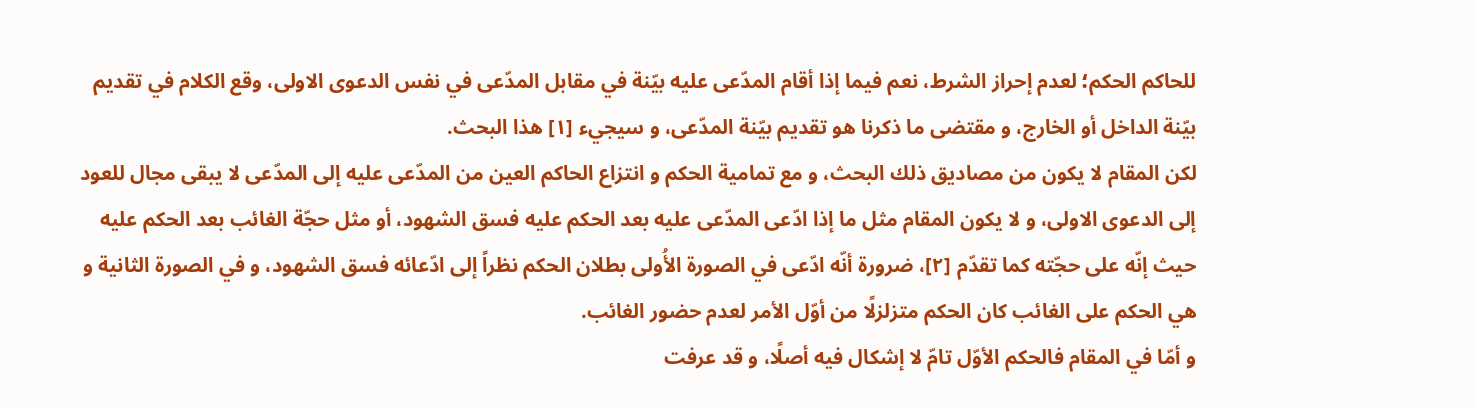للحاكم الحكم؛ لعدم إحراز الشرط، نعم فيما إذا أقام المدّعى عليه بيّنة في مقابل المدّعى في نفس الدعوى الاولى، وقع الكلام في تقديم بيّنة الداخل أو الخارج، و مقتضى ما ذكرنا هو تقديم بيّنة المدّعى، و سيجيء [١] هذا البحث.
لكن المقام لا يكون من مصاديق ذلك البحث، و مع تمامية الحكم و انتزاع الحاكم العين من المدّعى عليه إلى المدّعى لا يبقى مجال للعود إلى الدعوى الاولى، و لا يكون المقام مثل ما إذا ادّعى المدّعى عليه بعد الحكم عليه فسق الشهود، أو مثل حجّة الغائب بعد الحكم عليه حيث إنّه على حجّته كما تقدّم [٢]، ضرورة أنّه ادّعى في الصورة الأُولى بطلان الحكم نظراً إلى ادّعائه فسق الشهود، و في الصورة الثانية و هي الحكم على الغائب كان الحكم متزلزلًا من أوّل الأمر لعدم حضور الغائب.
و أمّا في المقام فالحكم الأوّل تامّ لا إشكال فيه أصلًا، و قد عرفت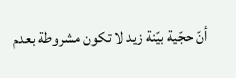أنّ حجّية بيّنة زيد لا تكون مشروطة بعدم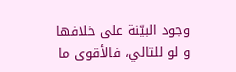وجود البيّنة على خلافها و لو للتالي، فالأقوى ما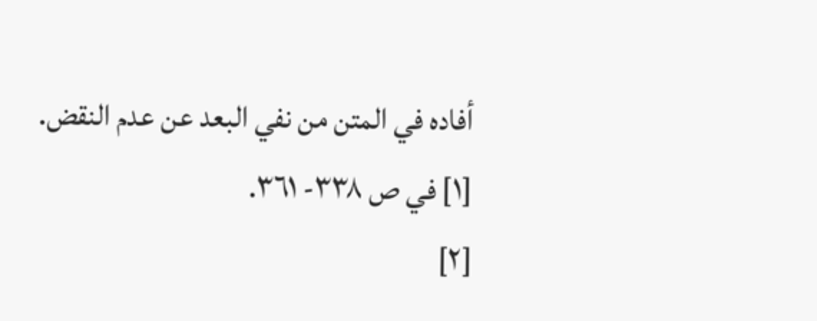أفاده في المتن من نفي البعد عن عدم النقض.
[١] في ص ٣٣٨- ٣٦١.
[٢]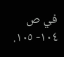في ص ١٠٤- ١٠٥.